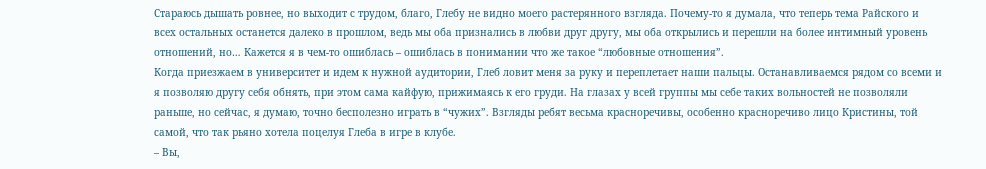Стараюсь дышать ровнее, но выходит с трудом, благо, Глебу не видно моего растерянного взгляда. Почему-то я думала, что теперь тема Райского и всех остальных останется далеко в прошлом, ведь мы оба признались в любви друг другу, мы оба открылись и перешли на более интимный уровень отношений, но… Кажется я в чем-то ошиблась – ошиблась в понимании что же такое “любовные отношения”.
Когда приезжаем в университет и идем к нужной аудитории, Глеб ловит меня за руку и переплетает наши пальцы. Останавливаемся рядом со всеми и я позволяю другу себя обнять, при этом сама кайфую, прижимаясь к его груди. На глазах у всей группы мы себе таких вольностей не позволяли раньше, но сейчас, я думаю, точно бесполезно играть в “чужих”. Взгляды ребят весьма красноречивы, особенно красноречиво лицо Кристины, той самой, что так рьяно хотела поцелуя Глеба в игре в клубе.
– Вы,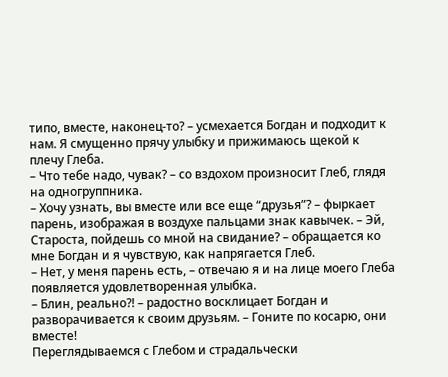типо, вместе, наконец-то? – усмехается Богдан и подходит к нам. Я смущенно прячу улыбку и прижимаюсь щекой к плечу Глеба.
– Что тебе надо, чувак? – со вздохом произносит Глеб, глядя на одногруппника.
– Хочу узнать, вы вместе или все еще “друзья”? – фыркает парень, изображая в воздухе пальцами знак кавычек. – Эй, Староста, пойдешь со мной на свидание? – обращается ко мне Богдан и я чувствую, как напрягается Глеб.
– Нет, у меня парень есть, – отвечаю я и на лице моего Глеба появляется удовлетворенная улыбка.
– Блин, реально?! – радостно восклицает Богдан и разворачивается к своим друзьям. – Гоните по косарю, они вместе!
Переглядываемся с Глебом и страдальчески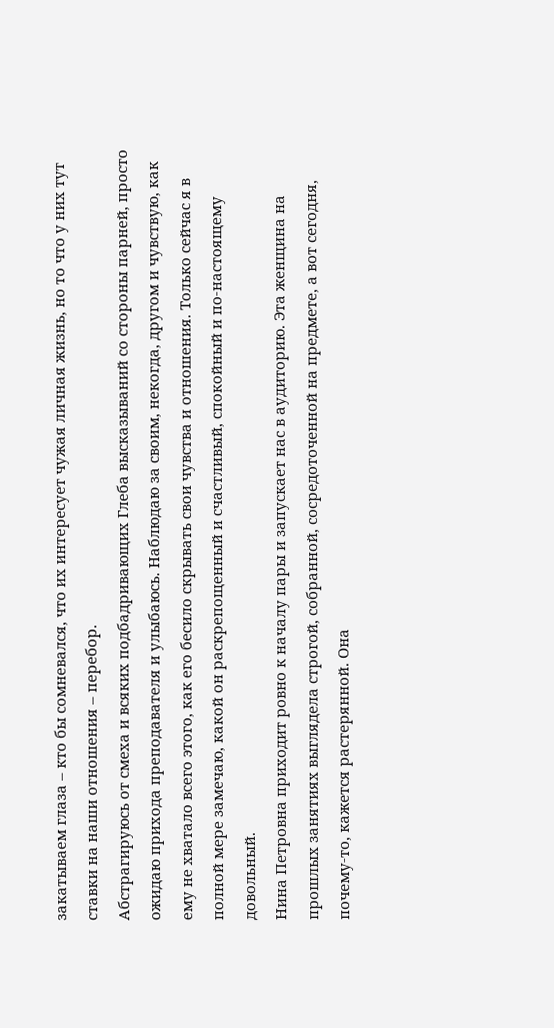закатываем глаза – кто бы сомневался, что их интересует чужая личная жизнь, но то что у них тут ставки на наши отношения – перебор.
Абстрагируюсь от смеха и всяких подбадривающих Глеба высказываний со стороны парней, просто ожидаю прихода преподавателя и улыбаюсь. Наблюдаю за своим, некогда, другом и чувствую, как ему не хватало всего этого, как его бесило скрывать свои чувства и отношения. Только сейчас я в полной мере замечаю, какой он раскрепощенный и счастливый, спокойный и по-настоящему довольный.
Нина Петровна приходит ровно к началу пары и запускает нас в аудиторию. Эта женщина на прошлых занятиях выглядела строгой, собранной, сосредоточенной на предмете, а вот сегодня, почему-то, кажется растерянной. Она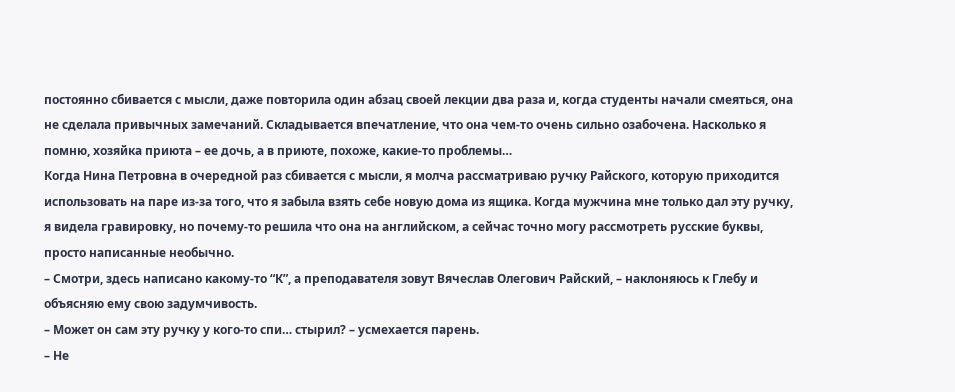постоянно сбивается с мысли, даже повторила один абзац своей лекции два раза и, когда студенты начали смеяться, она не сделала привычных замечаний. Складывается впечатление, что она чем-то очень сильно озабочена. Насколько я помню, хозяйка приюта – ее дочь, а в приюте, похоже, какие-то проблемы…
Когда Нина Петровна в очередной раз сбивается с мысли, я молча рассматриваю ручку Райского, которую приходится использовать на паре из-за того, что я забыла взять себе новую дома из ящика. Когда мужчина мне только дал эту ручку, я видела гравировку, но почему-то решила что она на английском, а сейчас точно могу рассмотреть русские буквы, просто написанные необычно.
– Смотри, здесь написано какому-то “К”, а преподавателя зовут Вячеслав Олегович Райский, – наклоняюсь к Глебу и объясняю ему свою задумчивость.
– Может он сам эту ручку у кого-то спи… стырил? – усмехается парень.
– Не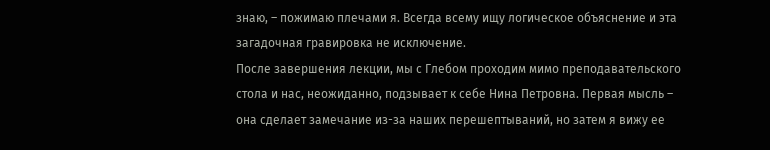знаю, – пожимаю плечами я. Всегда всему ищу логическое объяснение и эта загадочная гравировка не исключение.
После завершения лекции, мы с Глебом проходим мимо преподавательского стола и нас, неожиданно, подзывает к себе Нина Петровна. Первая мысль – она сделает замечание из-за наших перешептываний, но затем я вижу ее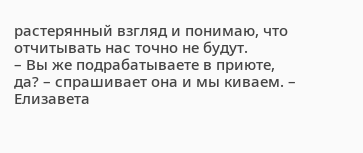растерянный взгляд и понимаю, что отчитывать нас точно не будут.
– Вы же подрабатываете в приюте, да? – спрашивает она и мы киваем. – Елизавета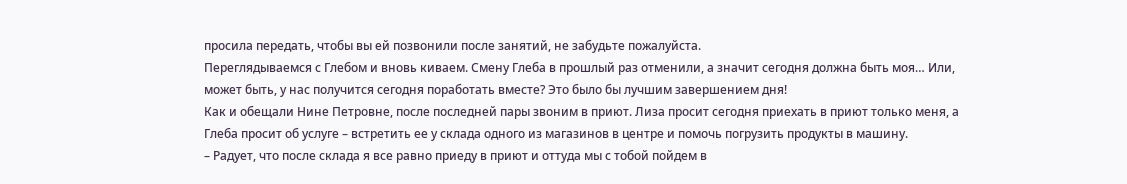просила передать, чтобы вы ей позвонили после занятий, не забудьте пожалуйста.
Переглядываемся с Глебом и вновь киваем. Смену Глеба в прошлый раз отменили, а значит сегодня должна быть моя… Или, может быть, у нас получится сегодня поработать вместе? Это было бы лучшим завершением дня!
Как и обещали Нине Петровне, после последней пары звоним в приют. Лиза просит сегодня приехать в приют только меня, а Глеба просит об услуге – встретить ее у склада одного из магазинов в центре и помочь погрузить продукты в машину.
– Радует, что после склада я все равно приеду в приют и оттуда мы с тобой пойдем в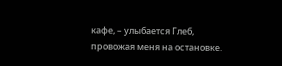кафе, – улыбается Глеб, провожая меня на остановке.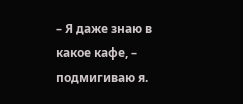– Я даже знаю в какое кафе, – подмигиваю я.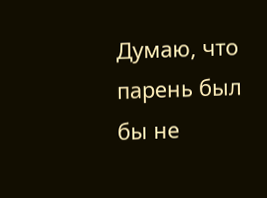Думаю, что парень был бы не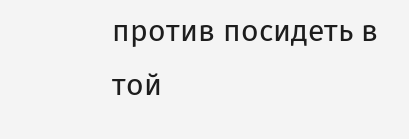против посидеть в той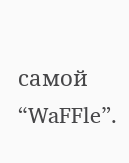самой “WaFFle”.